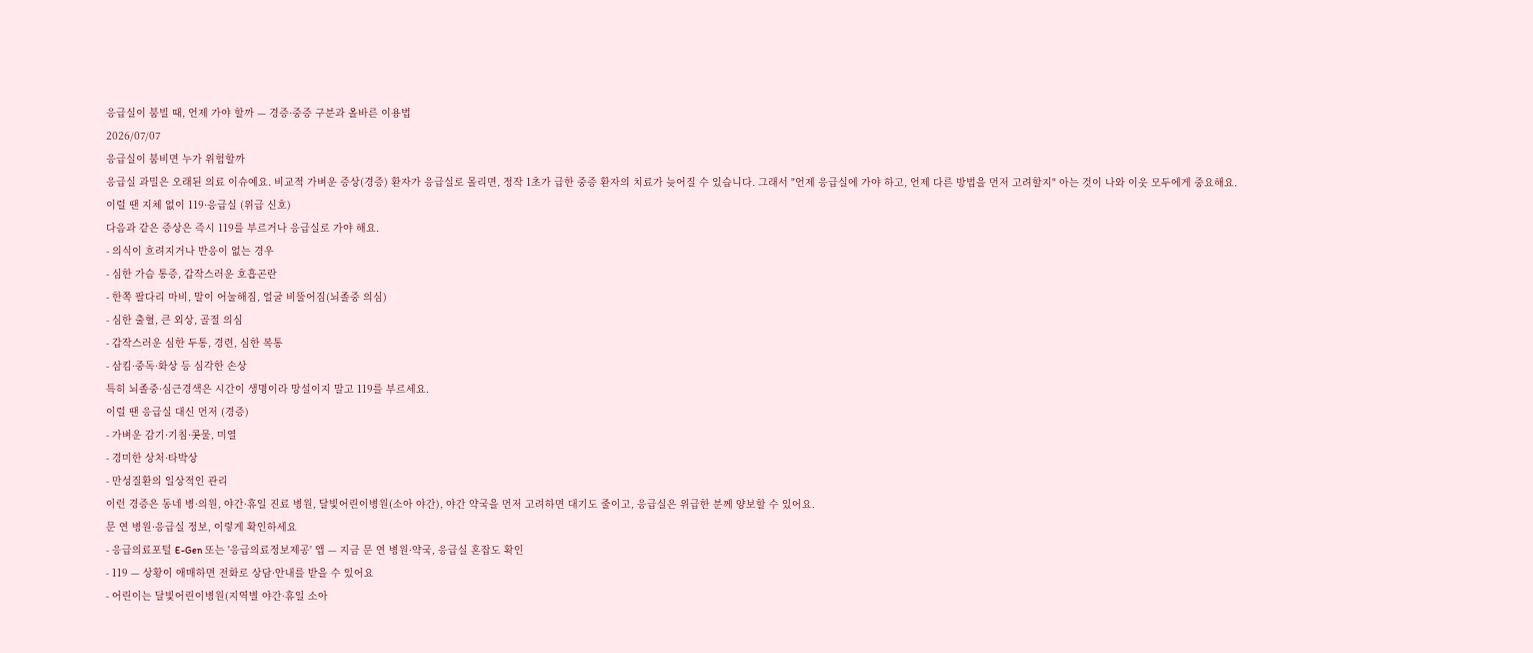응급실이 붐빌 때, 언제 가야 할까 — 경증·중증 구분과 올바른 이용법
2026/07/07
응급실이 붐비면 누가 위험할까
응급실 과밀은 오래된 의료 이슈예요. 비교적 가벼운 증상(경증) 환자가 응급실로 몰리면, 정작 1초가 급한 중증 환자의 치료가 늦어질 수 있습니다. 그래서 "언제 응급실에 가야 하고, 언제 다른 방법을 먼저 고려할지" 아는 것이 나와 이웃 모두에게 중요해요.
이럴 땐 지체 없이 119·응급실 (위급 신호)
다음과 같은 증상은 즉시 119를 부르거나 응급실로 가야 해요.
- 의식이 흐려지거나 반응이 없는 경우
- 심한 가슴 통증, 갑작스러운 호흡곤란
- 한쪽 팔다리 마비, 말이 어눌해짐, 얼굴 비뚤어짐(뇌졸중 의심)
- 심한 출혈, 큰 외상, 골절 의심
- 갑작스러운 심한 두통, 경련, 심한 복통
- 삼킴·중독·화상 등 심각한 손상
특히 뇌졸중·심근경색은 시간이 생명이라 망설이지 말고 119를 부르세요.
이럴 땐 응급실 대신 먼저 (경증)
- 가벼운 감기·기침·콧물, 미열
- 경미한 상처·타박상
- 만성질환의 일상적인 관리
이런 경증은 동네 병·의원, 야간·휴일 진료 병원, 달빛어린이병원(소아 야간), 야간 약국을 먼저 고려하면 대기도 줄이고, 응급실은 위급한 분께 양보할 수 있어요.
문 연 병원·응급실 정보, 이렇게 확인하세요
- 응급의료포털 E-Gen 또는 '응급의료정보제공' 앱 — 지금 문 연 병원·약국, 응급실 혼잡도 확인
- 119 — 상황이 애매하면 전화로 상담·안내를 받을 수 있어요
- 어린이는 달빛어린이병원(지역별 야간·휴일 소아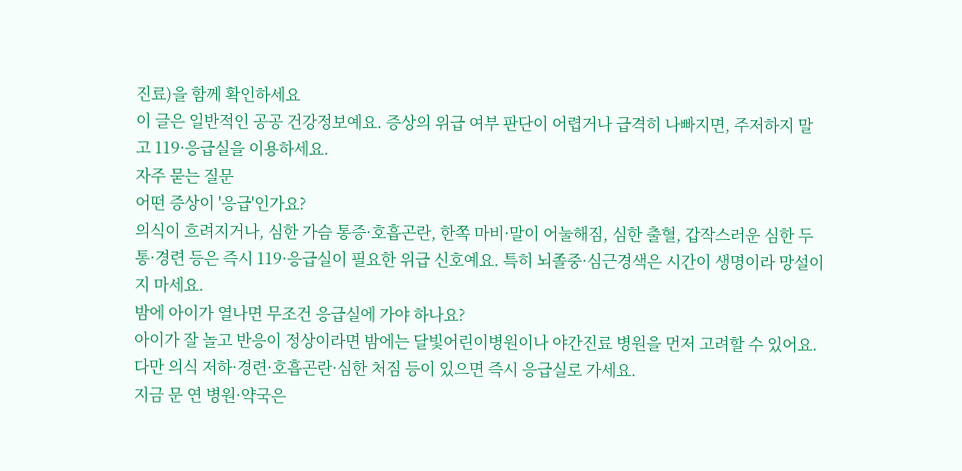진료)을 함께 확인하세요
이 글은 일반적인 공공 건강정보예요. 증상의 위급 여부 판단이 어렵거나 급격히 나빠지면, 주저하지 말고 119·응급실을 이용하세요.
자주 묻는 질문
어떤 증상이 '응급'인가요?
의식이 흐려지거나, 심한 가슴 통증·호흡곤란, 한쪽 마비·말이 어눌해짐, 심한 출혈, 갑작스러운 심한 두통·경련 등은 즉시 119·응급실이 필요한 위급 신호예요. 특히 뇌졸중·심근경색은 시간이 생명이라 망설이지 마세요.
밤에 아이가 열나면 무조건 응급실에 가야 하나요?
아이가 잘 놀고 반응이 정상이라면 밤에는 달빛어린이병원이나 야간진료 병원을 먼저 고려할 수 있어요. 다만 의식 저하·경련·호흡곤란·심한 처짐 등이 있으면 즉시 응급실로 가세요.
지금 문 연 병원·약국은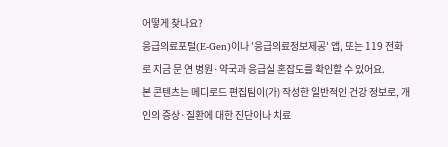어떻게 찾나요?
응급의료포털(E-Gen)이나 '응급의료정보제공' 앱, 또는 119 전화로 지금 문 연 병원·약국과 응급실 혼잡도를 확인할 수 있어요.
본 콘텐츠는 메디로드 편집팀이(가) 작성한 일반적인 건강 정보로, 개인의 증상·질환에 대한 진단이나 치료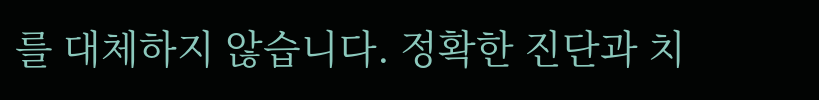를 대체하지 않습니다. 정확한 진단과 치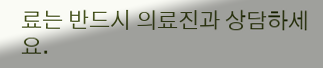료는 반드시 의료진과 상담하세요.